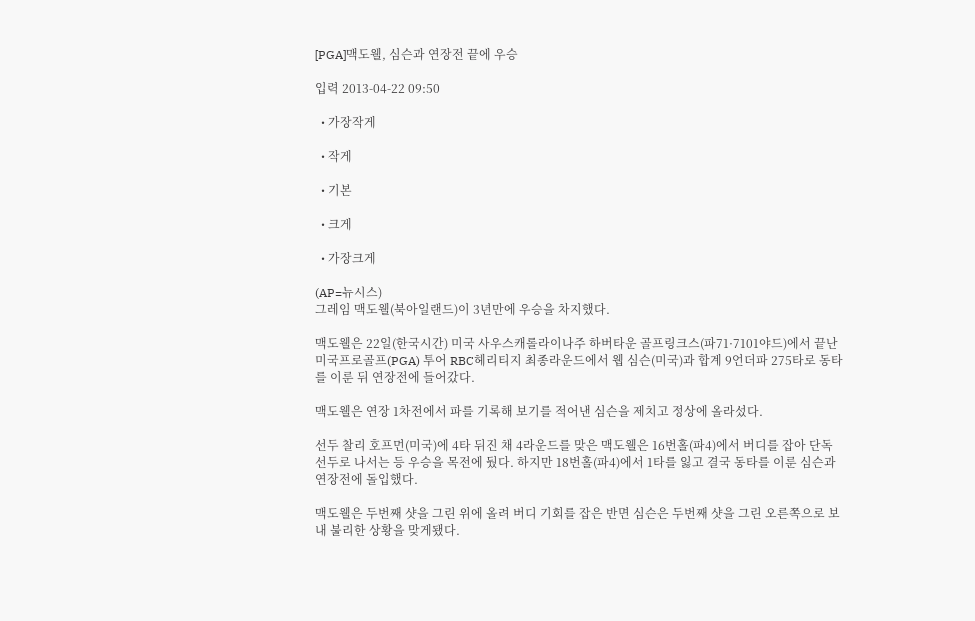[PGA]맥도웰, 심슨과 연장전 끝에 우승

입력 2013-04-22 09:50

  • 가장작게

  • 작게

  • 기본

  • 크게

  • 가장크게

(AP=뉴시스)
그레임 맥도웰(북아일랜드)이 3년만에 우승을 차지했다.

맥도웰은 22일(한국시간) 미국 사우스캐롤라이나주 하버타운 골프링크스(파71·7101야드)에서 끝난 미국프로골프(PGA) 투어 RBC헤리티지 최종라운드에서 웹 심슨(미국)과 합계 9언더파 275타로 동타를 이룬 뒤 연장전에 들어갔다.

맥도웰은 연장 1차전에서 파를 기록해 보기를 적어낸 심슨을 제치고 정상에 올라섰다.

선두 찰리 호프먼(미국)에 4타 뒤진 채 4라운드를 맞은 맥도웰은 16번홀(파4)에서 버디를 잡아 단독 선두로 나서는 등 우승을 목전에 뒀다. 하지만 18번홀(파4)에서 1타를 잃고 결국 동타를 이룬 심슨과 연장전에 돌입했다.

맥도웰은 두번째 샷을 그린 위에 올려 버디 기회를 잡은 반면 심슨은 두번째 샷을 그린 오른쪽으로 보내 불리한 상황을 맞게됐다.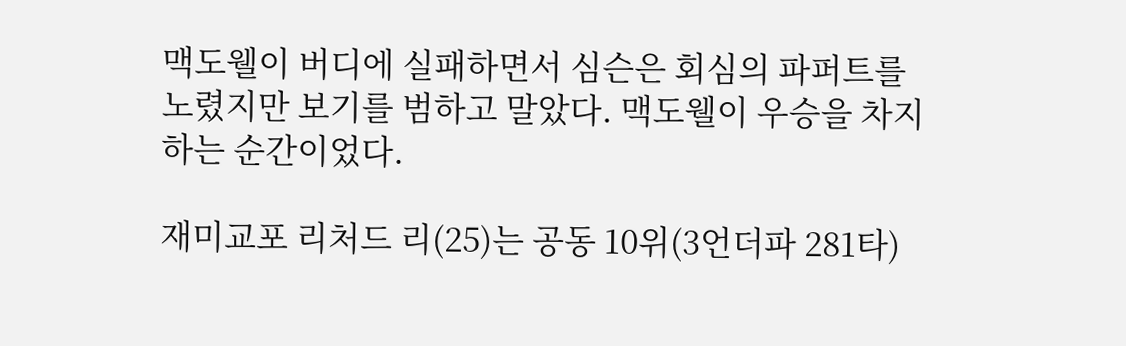맥도웰이 버디에 실패하면서 심슨은 회심의 파퍼트를 노렸지만 보기를 범하고 말았다. 맥도웰이 우승을 차지하는 순간이었다.

재미교포 리처드 리(25)는 공동 10위(3언더파 281타)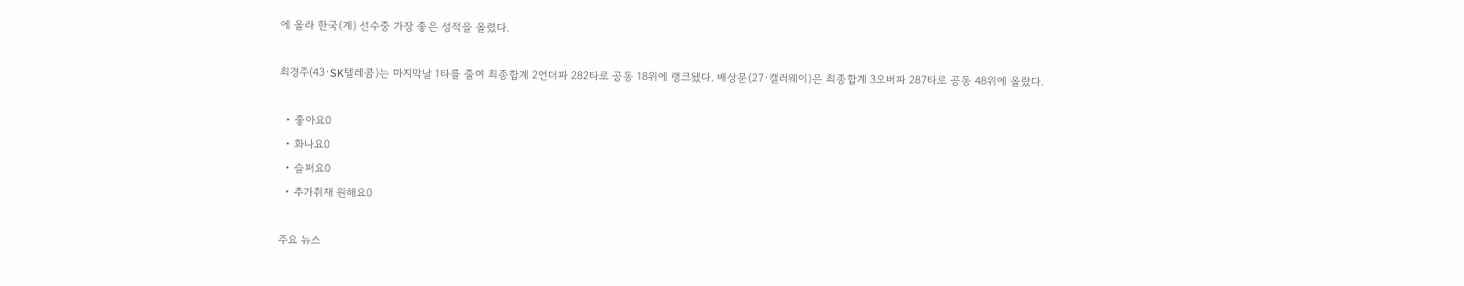에 올라 한국(계) 선수중 가장 좋은 성적을 올렸다.

최경주(43·SK텔레콤)는 마지막날 1타를 줄여 최종합계 2언더파 282타로 공동 18위에 랭크됐다. 배상문(27·캘러웨이)은 최종합계 3오버파 287타로 공동 48위에 올랐다.

  • 좋아요0
  • 화나요0
  • 슬퍼요0
  • 추가취재 원해요0

주요 뉴스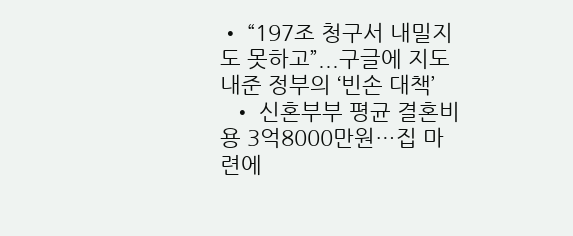• “197조 청구서 내밀지도 못하고”...구글에 지도 내준 정부의 ‘빈손 대책’
  • 신혼부부 평균 결혼비용 3억8000만원…집 마련에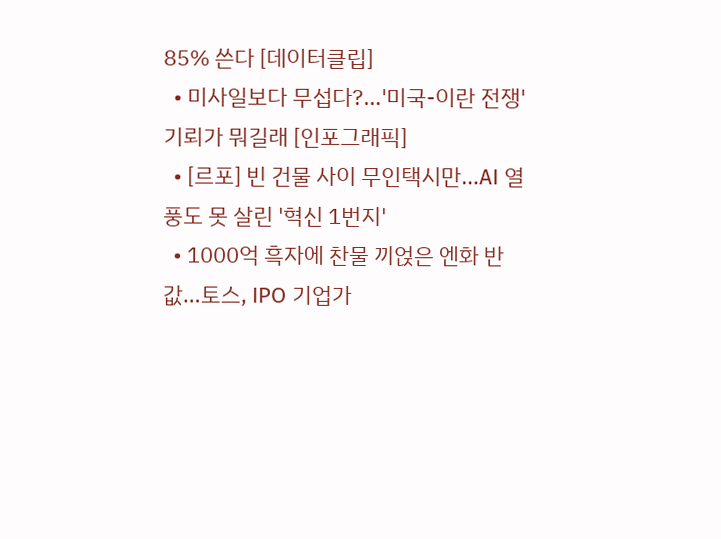85% 쓴다 [데이터클립]
  • 미사일보다 무섭다?…'미국-이란 전쟁' 기뢰가 뭐길래 [인포그래픽]
  • [르포] 빈 건물 사이 무인택시만…AI 열풍도 못 살린 '혁신 1번지'
  • 1000억 흑자에 찬물 끼얹은 엔화 반값…토스, IPO 기업가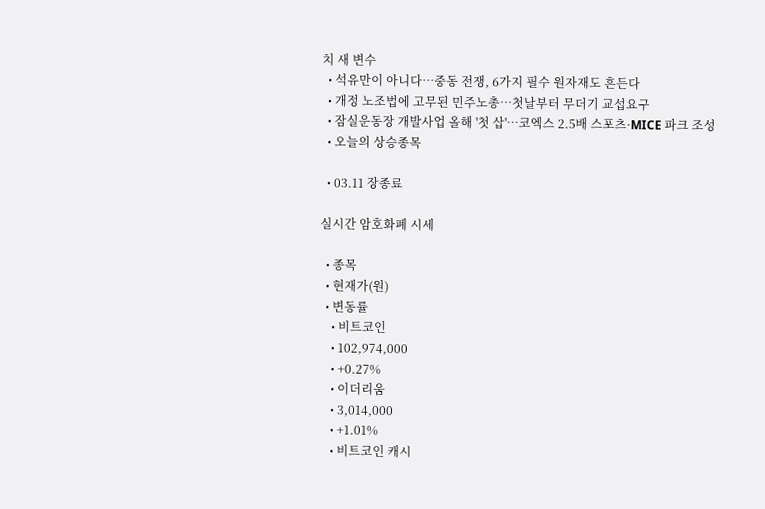치 새 변수
  • 석유만이 아니다⋯중동 전쟁, 6가지 필수 원자재도 흔든다
  • 개정 노조법에 고무된 민주노총⋯첫날부터 무더기 교섭요구
  • 잠실운동장 개발사업 올해 '첫 삽'…코엑스 2.5배 스포츠·MICE 파크 조성
  • 오늘의 상승종목

  • 03.11 장종료

실시간 암호화폐 시세

  • 종목
  • 현재가(원)
  • 변동률
    • 비트코인
    • 102,974,000
    • +0.27%
    • 이더리움
    • 3,014,000
    • +1.01%
    • 비트코인 캐시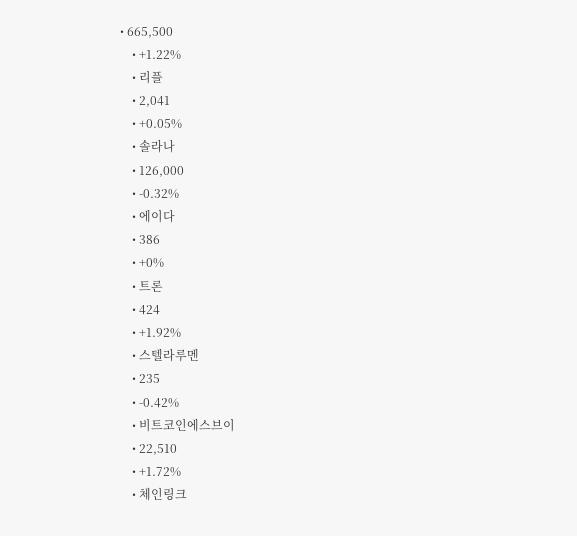• 665,500
    • +1.22%
    • 리플
    • 2,041
    • +0.05%
    • 솔라나
    • 126,000
    • -0.32%
    • 에이다
    • 386
    • +0%
    • 트론
    • 424
    • +1.92%
    • 스텔라루멘
    • 235
    • -0.42%
    • 비트코인에스브이
    • 22,510
    • +1.72%
    • 체인링크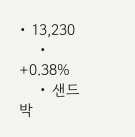• 13,230
    • +0.38%
    • 샌드박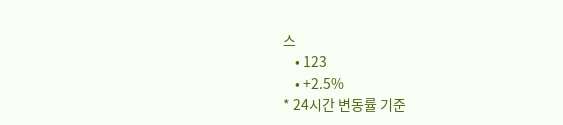스
    • 123
    • +2.5%
* 24시간 변동률 기준